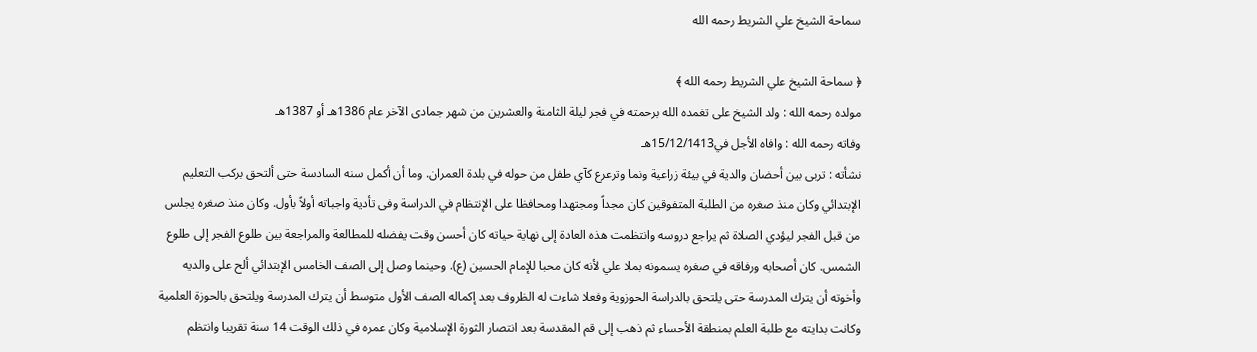سماحة الشيخ علي الشريط رحمه الله

﴿ سماحة الشيخ علي الشريط رحمه الله ﴾
مولده رحمه الله : ولد الشيخ على تغمده الله برحمته في فجر ليلة الثامنة والعشرين من شهر جمادى الآخر عام 1386هـ أو 1387هـ
وفاته رحمه الله : وافاه الأجل في15/12/1413هـ
نشأته : تربى بين أحضان والدية في بيئة زراعية ونما وترعرع كآي طفل من حوله في بلدة العمران. وما أن أكمل سنه السادسة حتى ألتحق بركب التعليم الإبتدائي وكان منذ صغره من الطلبة المتفوقين كان مجداً ومجتهدا ومحافظا على الإنتظام في الدراسة وفى تأدية واجباته أولاً بأول. وكان منذ صغره يجلس من قبل الفجر ليؤدي الصلاة ثم يراجع دروسه وانتظمت هذه العادة إلى نهاية حياته كان أحسن وقت يفضله للمطالعة والمراجعة بين طلوع الفجر إلى طلوع الشمس. كان أصحابه ورفاقه في صغره يسمونه بملا علي لأنه كان محبا للإمام الحسين (ع). وحينما وصل إلى الصف الخامس الإبتدائي ألح على والديه وأخوته أن يترك المدرسة حتى يلتحق بالدراسة الحوزوية وفعلا شاءت له الظروف بعد إكماله الصف الأول متوسط أن يترك المدرسة ويلتحق بالحوزة العلمية وكانت بدايته مع طلبة العلم بمنطقة الأحساء ثم ذهب إلى قم المقدسة بعد انتصار الثورة الإسلامية وكان عمره في ذلك الوقت 14 سنة تقريبا وانتظم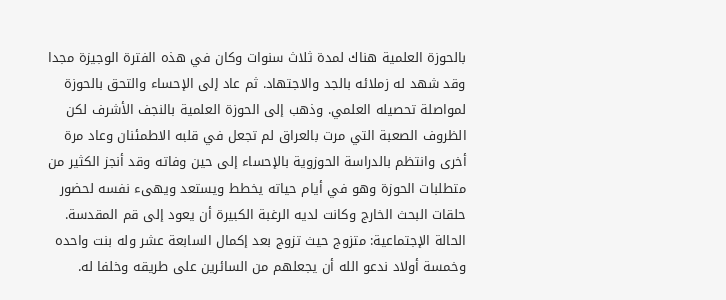بالحوزة العلمية هناك لمدة ثلاث سنوات وكان في هذه الفترة الوجيزة مجدا وقد شهد له زملائه بالجد والاجتهاد. ثم عاد إلى الإحساء والتحق بالحوزة لمواصلة تحصيله العلمي. وذهب إلى الحوزة العلمية بالنجف الأشرف لكن الظروف الصعبة التي مرت بالعراق لم تجعل في قلبه الاطمئنان وعاد مرة أخرى وانتظم بالدراسة الحوزوية بالإحساء إلى حين وفاته وقد أنجز الكثير من متطلبات الحوزة وهو في أيام حياته يخطط ويستعد ويهىء نفسه لحضور حلقات البحث الخارج وكانت لديه الرغبة الكبيرة أن يعود إلى قم المقدسة.
الحالة الإجتماعية: متزوج حيث تزوج بعد إكمال السابعة عشر وله بنت واحده وخمسة أولاد ندعو الله أن يجعلهم من السائرين على طريقه وخلفا له.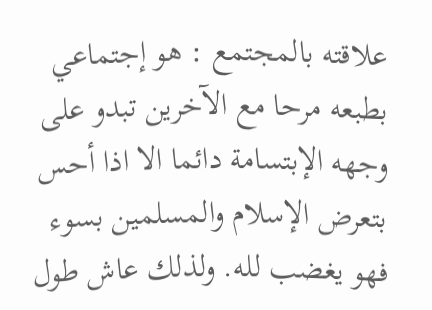علاقته بالمجتمع : هو إجتماعي بطبعه مرحا مع الآخرين تبدو على وجهه الإبتسامة دائما الا اذا أحس بتعرض الإسلام والمسلمين بسوء فهو يغضب لله. ولذلك عاش طول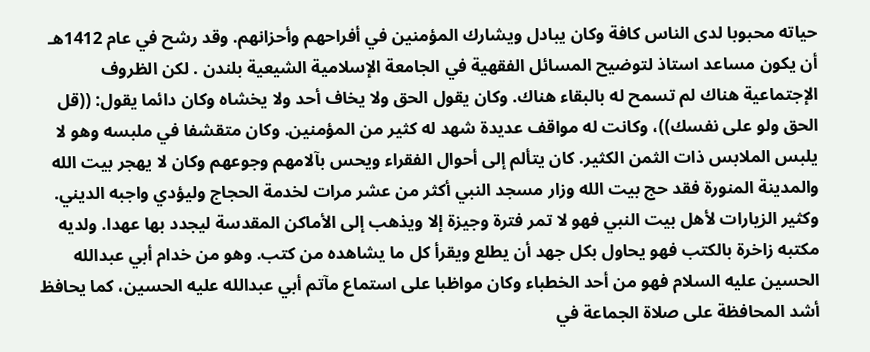حياته محبوبا لدى الناس كافة وكان يبادل ويشارك المؤمنين في أفراحهم وأحزانهم. وقد رشح في عام 1412هـ أن يكون مساعد استاذ لتوضيح المسائل الفقهية في الجامعة الإسلامية الشيعية بلندن . لكن الظروف الإجتماعية هناك لم تسمح له بالبقاء هناك. وكان يقول الحق ولا يخاف أحد ولا يخشاه وكان دائما يقول: ((قل الحق ولو على نفسك))، وكانت له مواقف عديدة شهد له كثير من المؤمنين. وكان متقشفا في ملبسه وهو لا يلبس الملابس ذات الثمن الكثير. كان يتألم إلى أحوال الفقراء ويحس بآلامهم وجوعهم وكان لا يهجر بيت الله والمدينة المنورة فقد حج بيت الله وزار مسجد النبي أكثر من عشر مرات لخدمة الحجاج وليؤدي واجبه الديني. وكثير الزيارات لأهل بيت النبي فهو لا تمر فترة وجيزة إلا ويذهب إلى الأماكن المقدسة ليجدد بها عهدا. ولديه مكتبه زاخرة بالكتب فهو يحاول بكل جهد أن يطلع ويقرأ كل ما يشاهده من كتب. وهو من خدام أبي عبدالله الحسين عليه السلام فهو من أحد الخطباء وكان مواظبا على استماع مآتم أبي عبدالله عليه الحسين، كما يحافظ أشد المحافظة على صلاة الجماعة في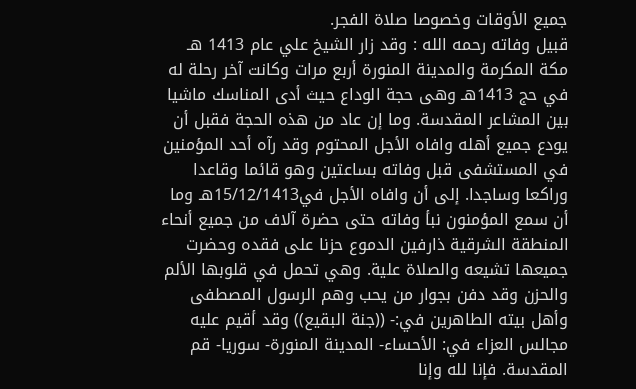جميع الأوقات وخصوصا صلاة الفجر.
قبيل وفاته رحمه الله : وقد زار الشيخ علي عام 1413 هـ مكة المكرمة والمدينة المنورة أربع مرات وكانت آخر رحلة له في حج 1413هـ وهى حجة الوداع حيث أدى المناسك ماشيا بين المشاعر المقدسة. وما إن عاد من هذه الحجة فقبل أن يودع جميع أهله وافاه الأجل المحتوم وقد رآه أحد المؤمنين في المستشفى قبل وفاته بساعتين وهو قائما وقاعدا وراكعا وساجدا. إلى أن وافاه الأجل في15/12/1413هـ وما أن سمع المؤمنون نبأ وفاته حتى حضرة آلاف من جميع أنحاء المنطقة الشرقية ذارفين الدموع حزنا على فقده وحضرت جميعها تشيعه والصلاة علية. وهي تحمل في قلوبها الألم والحزن وقد دفن بجوار من يحب وهم الرسول المصطفى وأهل بيته الطاهرين في:- ((جنة البقيع)) وقد أقيم عليه مجالس العزاء في: الأحساء- المدينة المنورة- سوريا- قم المقدسة. فإنا لله وإنا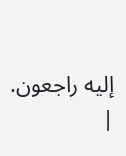إليه راجعون.
|